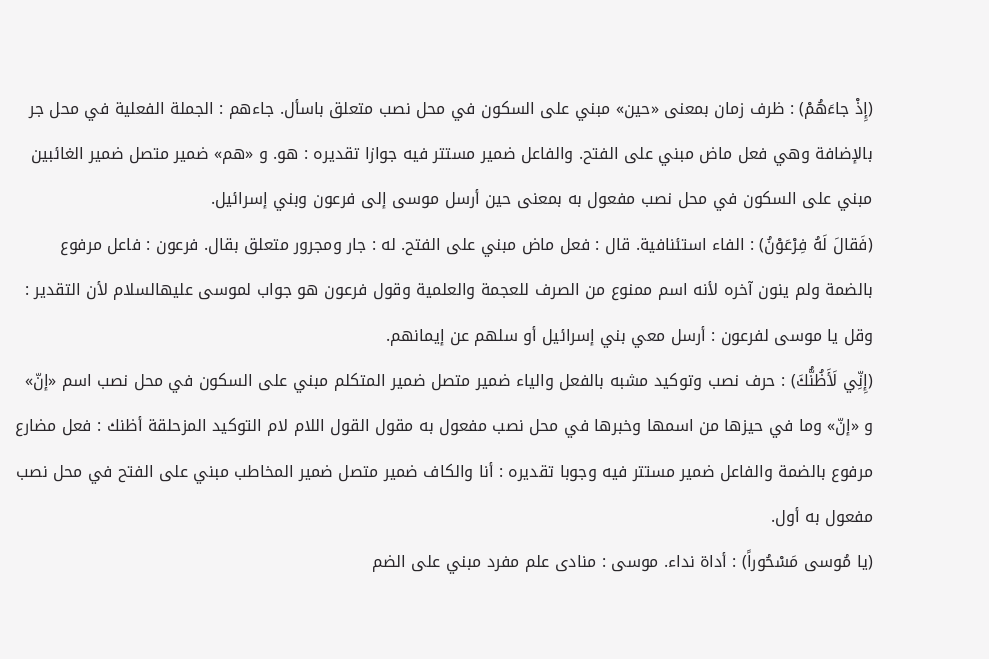(إِذْ جاءَهُمْ) : ظرف زمان بمعنى «حين» مبني على السكون في محل نصب متعلق باسأل. جاءهم : الجملة الفعلية في محل جر بالإضافة وهي فعل ماض مبني على الفتح. والفاعل ضمير مستتر فيه جوازا تقديره : هو. و «هم» ضمير متصل ضمير الغائبين مبني على السكون في محل نصب مفعول به بمعنى حين أرسل موسى إلى فرعون وبني إسرائيل.
(فَقالَ لَهُ فِرْعَوْنُ) : الفاء استئنافية. قال : فعل ماض مبني على الفتح. له : جار ومجرور متعلق بقال. فرعون : فاعل مرفوع بالضمة ولم ينون آخره لأنه اسم ممنوع من الصرف للعجمة والعلمية وقول فرعون هو جواب لموسى عليهالسلام لأن التقدير : وقل يا موسى لفرعون : أرسل معي بني إسرائيل أو سلهم عن إيمانهم.
(إِنِّي لَأَظُنُّكَ) : حرف نصب وتوكيد مشبه بالفعل والياء ضمير متصل ضمير المتكلم مبني على السكون في محل نصب اسم «إنّ» و «إنّ» وما في حيزها من اسمها وخبرها في محل نصب مفعول به مقول القول اللام لام التوكيد المزحلقة أظنك : فعل مضارع مرفوع بالضمة والفاعل ضمير مستتر فيه وجوبا تقديره : أنا والكاف ضمير متصل ضمير المخاطب مبني على الفتح في محل نصب مفعول به أول.
(يا مُوسى مَسْحُوراً) : أداة نداء. موسى : منادى علم مفرد مبني على الضم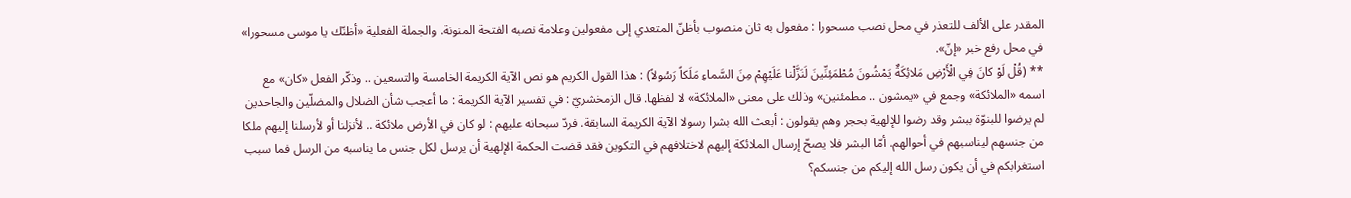المقدر على الألف للتعذر في محل نصب مسحورا : مفعول به ثان منصوب بأظنّ المتعدي إلى مفعولين وعلامة نصبه الفتحة المنونة. والجملة الفعلية «أظنّك يا موسى مسحورا» في محل رفع خبر «إنّ».
** (قُلْ لَوْ كانَ فِي الْأَرْضِ مَلائِكَةٌ يَمْشُونَ مُطْمَئِنِّينَ لَنَزَّلْنا عَلَيْهِمْ مِنَ السَّماءِ مَلَكاً رَسُولاً) : هذا القول الكريم هو نص الآية الكريمة الخامسة والتسعين .. وذكّر الفعل «كان» مع اسمه «الملائكة» وجمع في «يمشون .. مطمئنين» وذلك على معنى «الملائكة» لا لفظها. قال الزمخشريّ : في تفسير الآية الكريمة : ما أعجب شأن الضلال والمضلّين والجاحدين لم يرضوا للبنوّة ببشر وقد رضوا للإلهية بحجر وهم يقولون : أبعث الله بشرا رسولا الآية الكريمة السابقة. فردّ سبحانه عليهم : لو كان في الأرض ملائكة .. لأنزلنا أو لأرسلنا إليهم ملكا من جنسهم ليناسبهم في أحوالهم. أمّا البشر فلا يصحّ إرسال الملائكة إليهم لاختلافهم في التكوين فقد قضت الحكمة الإلهية أن يرسل لكل جنس ما يناسبه من الرسل فما سبب استغرابكم في أن يكون رسل الله إليكم من جنسكم؟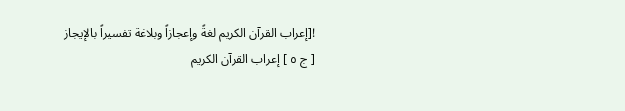![إعراب القرآن الكريم لغةً وإعجازاً وبلاغة تفسيراً بالإيجاز [ ج ٥ ] إعراب القرآن الكريم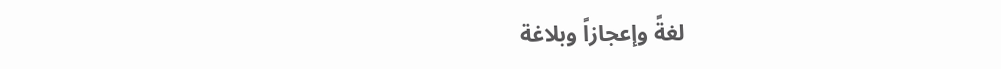لغةً وإعجازاً وبلاغة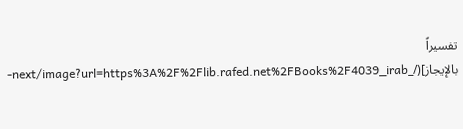تفسيراً بالإيجاز](/_next/image?url=https%3A%2F%2Flib.rafed.net%2FBooks%2F4039_irab-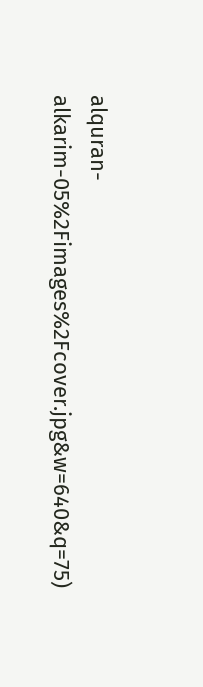alquran-alkarim-05%2Fimages%2Fcover.jpg&w=640&q=75)